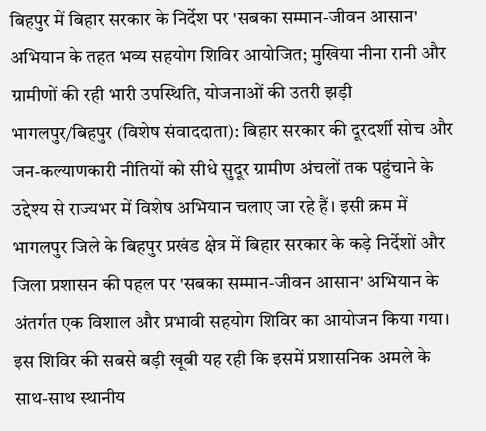बिहपुर में बिहार सरकार के निर्देश पर 'सबका सम्मान-जीवन आसान' अभियान के तहत भव्य सहयोग शिविर आयोजित; मुखिया नीना रानी और ग्रामीणों की रही भारी उपस्थिति, योजनाओं की उतरी झड़ी
भागलपुर/बिहपुर (विशेष संवाददाता): बिहार सरकार की दूरदर्शी सोच और जन-कल्याणकारी नीतियों को सीधे सुदूर ग्रामीण अंचलों तक पहुंचाने के उद्देश्य से राज्यभर में विशेष अभियान चलाए जा रहे हैं। इसी क्रम में भागलपुर जिले के बिहपुर प्रखंड क्षेत्र में बिहार सरकार के कड़े निर्देशों और जिला प्रशासन की पहल पर 'सबका सम्मान-जीवन आसान' अभियान के अंतर्गत एक विशाल और प्रभावी सहयोग शिविर का आयोजन किया गया। इस शिविर की सबसे बड़ी खूबी यह रही कि इसमें प्रशासनिक अमले के साथ-साथ स्थानीय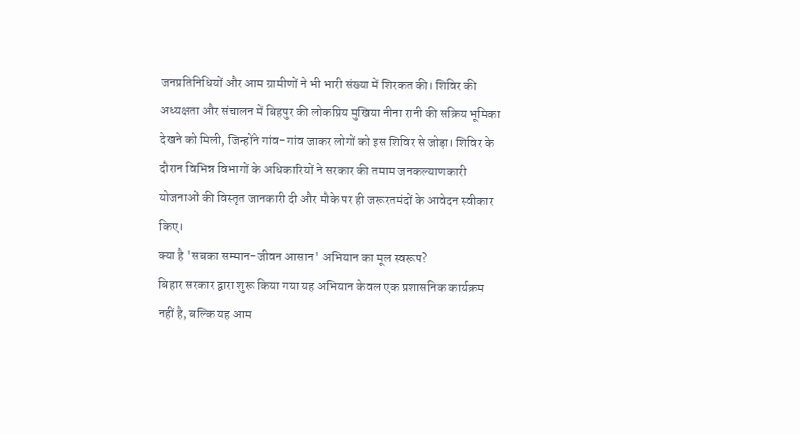जनप्रतिनिधियों और आम ग्रामीणों ने भी भारी संख्या में शिरकत की। शिविर की अध्यक्षता और संचालन में बिहपुर की लोकप्रिय मुखिया नीना रानी की सक्रिय भूमिका देखने को मिली, जिन्होंने गांव-गांव जाकर लोगों को इस शिविर से जोड़ा। शिविर के दौरान विभिन्न विभागों के अधिकारियों ने सरकार की तमाम जनकल्याणकारी योजनाओं की विस्तृत जानकारी दी और मौके पर ही जरूरतमंदों के आवेदन स्वीकार किए।
क्या है 'सबका सम्मान-जीवन आसान' अभियान का मूल स्वरूप?
बिहार सरकार द्वारा शुरू किया गया यह अभियान केवल एक प्रशासनिक कार्यक्रम नहीं है, बल्कि यह आम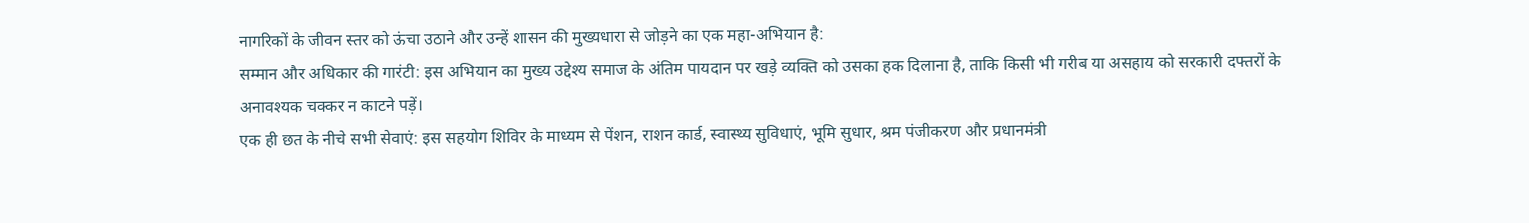नागरिकों के जीवन स्तर को ऊंचा उठाने और उन्हें शासन की मुख्यधारा से जोड़ने का एक महा-अभियान है:
सम्मान और अधिकार की गारंटी: इस अभियान का मुख्य उद्देश्य समाज के अंतिम पायदान पर खड़े व्यक्ति को उसका हक दिलाना है, ताकि किसी भी गरीब या असहाय को सरकारी दफ्तरों के अनावश्यक चक्कर न काटने पड़ें।
एक ही छत के नीचे सभी सेवाएं: इस सहयोग शिविर के माध्यम से पेंशन, राशन कार्ड, स्वास्थ्य सुविधाएं, भूमि सुधार, श्रम पंजीकरण और प्रधानमंत्री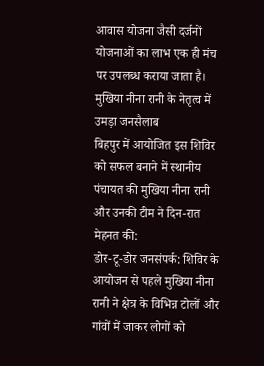आवास योजना जैसी दर्जनों योजनाओं का लाभ एक ही मंच पर उपलब्ध कराया जाता है।
मुखिया नीना रानी के नेतृत्व में उमड़ा जनसैलाब
बिहपुर में आयोजित इस शिविर को सफल बनाने में स्थानीय पंचायत की मुखिया नीना रानी और उनकी टीम ने दिन-रात मेहनत की:
डोर-टू-डोर जनसंपर्क: शिविर के आयोजन से पहले मुखिया नीना रानी ने क्षेत्र के विभिन्न टोलों और गांवों में जाकर लोगों को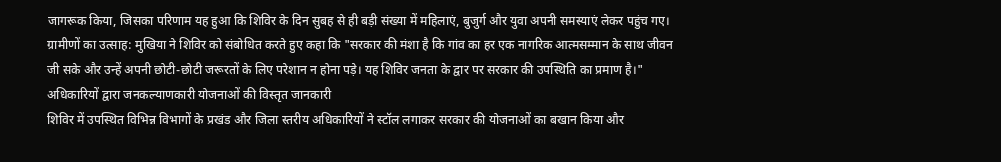जागरूक किया, जिसका परिणाम यह हुआ कि शिविर के दिन सुबह से ही बड़ी संख्या में महिलाएं, बुजुर्ग और युवा अपनी समस्याएं लेकर पहुंच गए।
ग्रामीणों का उत्साह: मुखिया ने शिविर को संबोधित करते हुए कहा कि "सरकार की मंशा है कि गांव का हर एक नागरिक आत्मसम्मान के साथ जीवन जी सके और उन्हें अपनी छोटी-छोटी जरूरतों के लिए परेशान न होना पड़े। यह शिविर जनता के द्वार पर सरकार की उपस्थिति का प्रमाण है।"
अधिकारियों द्वारा जनकल्याणकारी योजनाओं की विस्तृत जानकारी
शिविर में उपस्थित विभिन्न विभागों के प्रखंड और जिला स्तरीय अधिकारियों ने स्टॉल लगाकर सरकार की योजनाओं का बखान किया और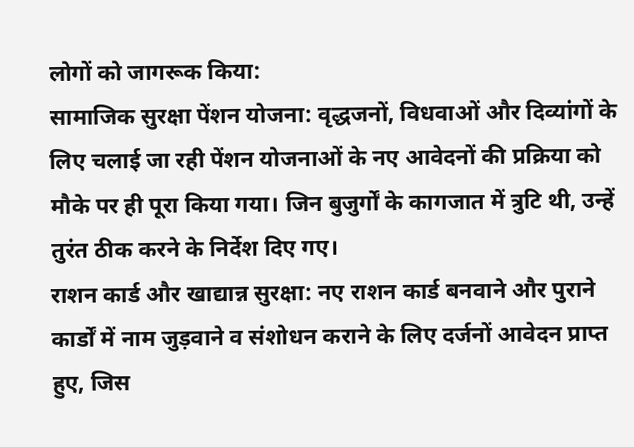लोगों को जागरूक किया:
सामाजिक सुरक्षा पेंशन योजना: वृद्धजनों, विधवाओं और दिव्यांगों के लिए चलाई जा रही पेंशन योजनाओं के नए आवेदनों की प्रक्रिया को मौके पर ही पूरा किया गया। जिन बुजुर्गों के कागजात में त्रुटि थी, उन्हें तुरंत ठीक करने के निर्देश दिए गए।
राशन कार्ड और खाद्यान्न सुरक्षा: नए राशन कार्ड बनवाने और पुराने कार्डों में नाम जुड़वाने व संशोधन कराने के लिए दर्जनों आवेदन प्राप्त हुए, जिस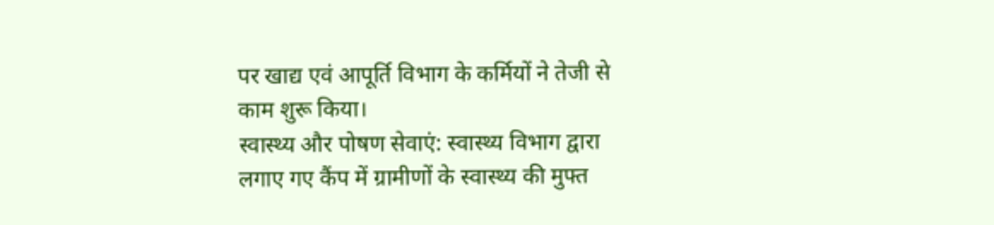पर खाद्य एवं आपूर्ति विभाग के कर्मियों ने तेजी से काम शुरू किया।
स्वास्थ्य और पोषण सेवाएं: स्वास्थ्य विभाग द्वारा लगाए गए कैंप में ग्रामीणों के स्वास्थ्य की मुफ्त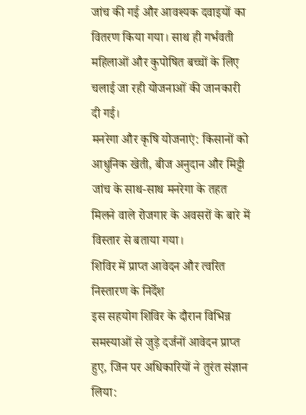जांच की गई और आवश्यक दवाइयों का वितरण किया गया। साथ ही गर्भवती महिलाओं और कुपोषित बच्चों के लिए चलाई जा रही योजनाओं की जानकारी दी गई।
मनरेगा और कृषि योजनाएं: किसानों को आधुनिक खेती, बीज अनुदान और मिट्टी जांच के साथ-साथ मनरेगा के तहत मिलने वाले रोजगार के अवसरों के बारे में विस्तार से बताया गया।
शिविर में प्राप्त आवेदन और त्वरित निस्तारण के निर्देश
इस सहयोग शिविर के दौरान विभिन्न समस्याओं से जुड़े दर्जनों आवेदन प्राप्त हुए, जिन पर अधिकारियों ने तुरंत संज्ञान लिया: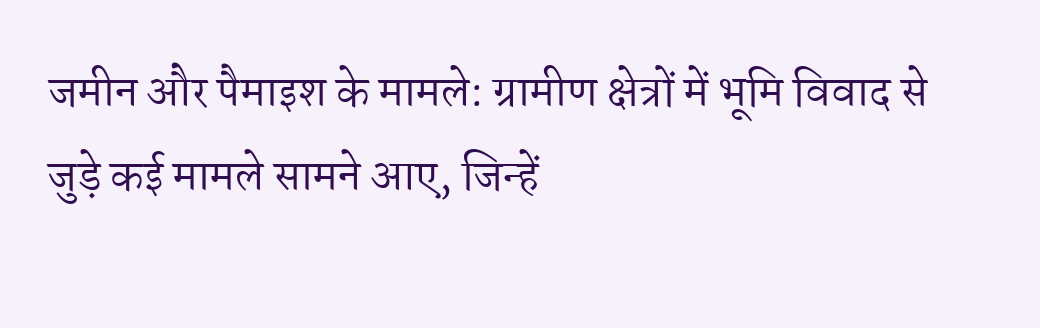जमीन और पैमाइश के मामले: ग्रामीण क्षेत्रों में भूमि विवाद से जुड़े कई मामले सामने आए, जिन्हें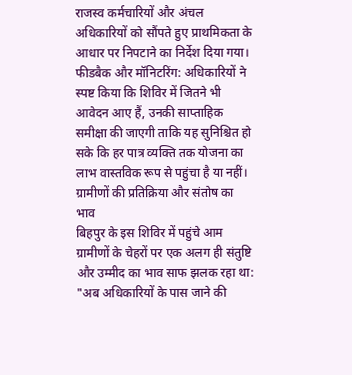राजस्व कर्मचारियों और अंचल अधिकारियों को सौंपते हुए प्राथमिकता के आधार पर निपटाने का निर्देश दिया गया।
फीडबैक और मॉनिटरिंग: अधिकारियों ने स्पष्ट किया कि शिविर में जितने भी आवेदन आए हैं, उनकी साप्ताहिक समीक्षा की जाएगी ताकि यह सुनिश्चित हो सके कि हर पात्र व्यक्ति तक योजना का लाभ वास्तविक रूप से पहुंचा है या नहीं।
ग्रामीणों की प्रतिक्रिया और संतोष का भाव
बिहपुर के इस शिविर में पहुंचे आम ग्रामीणों के चेहरों पर एक अलग ही संतुष्टि और उम्मीद का भाव साफ झलक रहा था:
"अब अधिकारियों के पास जाने की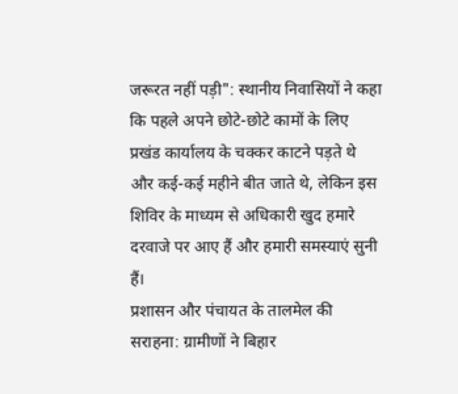जरूरत नहीं पड़ी": स्थानीय निवासियों ने कहा कि पहले अपने छोटे-छोटे कामों के लिए प्रखंड कार्यालय के चक्कर काटने पड़ते थे और कई-कई महीने बीत जाते थे, लेकिन इस शिविर के माध्यम से अधिकारी खुद हमारे दरवाजे पर आए हैं और हमारी समस्याएं सुनी हैं।
प्रशासन और पंचायत के तालमेल की सराहना: ग्रामीणों ने बिहार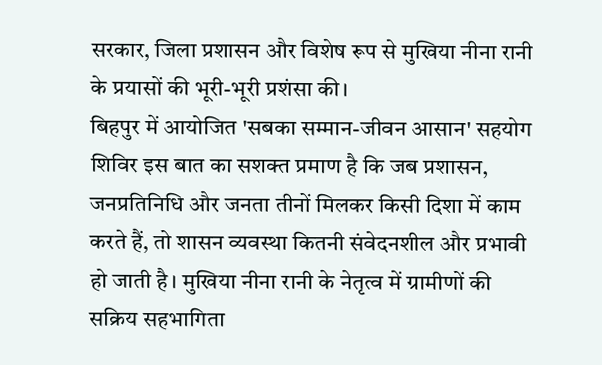सरकार, जिला प्रशासन और विशेष रूप से मुखिया नीना रानी के प्रयासों की भूरी-भूरी प्रशंसा की।
बिहपुर में आयोजित 'सबका सम्मान-जीवन आसान' सहयोग शिविर इस बात का सशक्त प्रमाण है कि जब प्रशासन, जनप्रतिनिधि और जनता तीनों मिलकर किसी दिशा में काम करते हैं, तो शासन व्यवस्था कितनी संवेदनशील और प्रभावी हो जाती है। मुखिया नीना रानी के नेतृत्व में ग्रामीणों की सक्रिय सहभागिता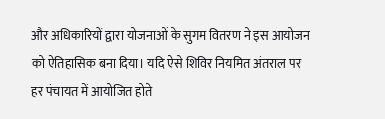और अधिकारियों द्वारा योजनाओं के सुगम वितरण ने इस आयोजन को ऐतिहासिक बना दिया। यदि ऐसे शिविर नियमित अंतराल पर हर पंचायत में आयोजित होते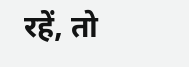रहें, तो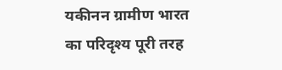यकीनन ग्रामीण भारत का परिदृश्य पूरी तरह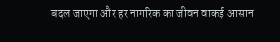बदल जाएगा और हर नागरिक का जीवन वाकई आसान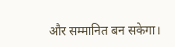और सम्मानित बन सकेगा।